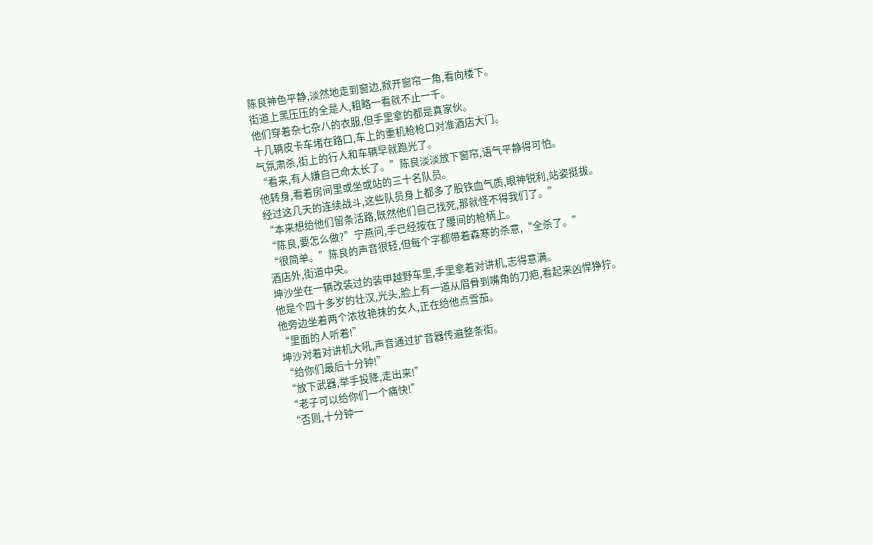陈良神色平静,淡然地走到窗边,掀开窗帘一角,看向楼下。
街道上黑压压的全是人,粗略一看就不止一千。
他们穿着杂七杂八的衣服,但手里拿的都是真家伙。
十几辆皮卡车堵在路口,车上的重机枪枪口对准酒店大门。
气氛肃杀,街上的行人和车辆早就跑光了。
“看来,有人嫌自己命太长了。”陈良淡淡放下窗帘,语气平静得可怕。
他转身,看着房间里或坐或站的三十名队员。
经过这几天的连续战斗,这些队员身上都多了股铁血气质,眼神锐利,站姿挺拔。
“本来想给他们留条活路,既然他们自己找死,那就怪不得我们了。”
“陈良,要怎么做?”宁燕问,手已经按在了腰间的枪柄上。
“很简单。”陈良的声音很轻,但每个字都带着森寒的杀意,“全杀了。”
酒店外,街道中央。
坤沙坐在一辆改装过的装甲越野车里,手里拿着对讲机,志得意满。
他是个四十多岁的壮汉,光头,脸上有一道从眉骨到嘴角的刀疤,看起来凶悍狰狞。
他旁边坐着两个浓妆艳抹的女人,正在给他点雪茄。
“里面的人听着!”
坤沙对着对讲机大吼,声音通过扩音器传遍整条街。
“给你们最后十分钟!”
“放下武器,举手投降,走出来!”
“老子可以给你们一个痛快!”
“否则,十分钟一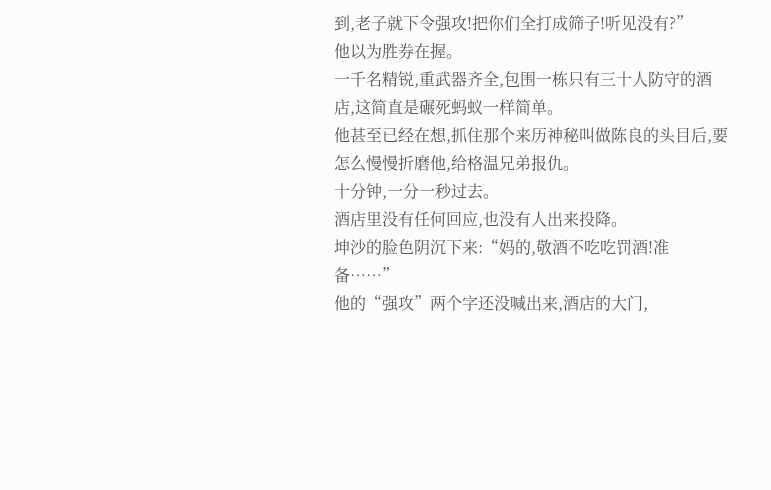到,老子就下令强攻!把你们全打成筛子!听见没有?”
他以为胜券在握。
一千名精锐,重武器齐全,包围一栋只有三十人防守的酒店,这简直是碾死蚂蚁一样简单。
他甚至已经在想,抓住那个来历神秘叫做陈良的头目后,要怎么慢慢折磨他,给格温兄弟报仇。
十分钟,一分一秒过去。
酒店里没有任何回应,也没有人出来投降。
坤沙的脸色阴沉下来:“妈的,敬酒不吃吃罚酒!准备……”
他的“强攻”两个字还没喊出来,酒店的大门,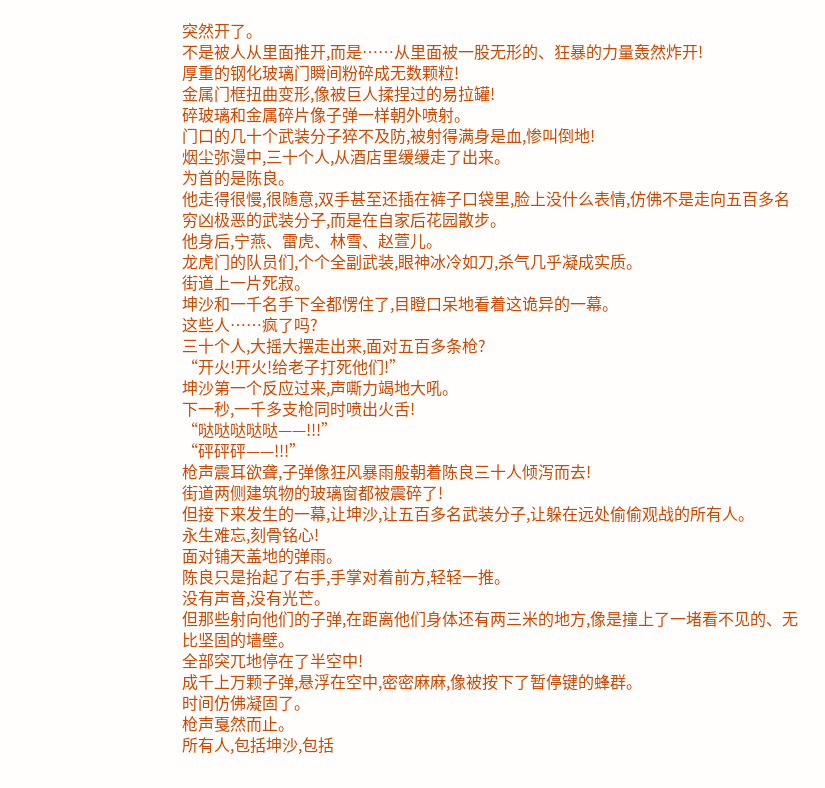突然开了。
不是被人从里面推开,而是……从里面被一股无形的、狂暴的力量轰然炸开!
厚重的钢化玻璃门瞬间粉碎成无数颗粒!
金属门框扭曲变形,像被巨人揉捏过的易拉罐!
碎玻璃和金属碎片像子弹一样朝外喷射。
门口的几十个武装分子猝不及防,被射得满身是血,惨叫倒地!
烟尘弥漫中,三十个人,从酒店里缓缓走了出来。
为首的是陈良。
他走得很慢,很随意,双手甚至还插在裤子口袋里,脸上没什么表情,仿佛不是走向五百多名穷凶极恶的武装分子,而是在自家后花园散步。
他身后,宁燕、雷虎、林雪、赵萱儿。
龙虎门的队员们,个个全副武装,眼神冰冷如刀,杀气几乎凝成实质。
街道上一片死寂。
坤沙和一千名手下全都愣住了,目瞪口呆地看着这诡异的一幕。
这些人……疯了吗?
三十个人,大摇大摆走出来,面对五百多条枪?
“开火!开火!给老子打死他们!”
坤沙第一个反应过来,声嘶力竭地大吼。
下一秒,一千多支枪同时喷出火舌!
“哒哒哒哒哒——!!!”
“砰砰砰——!!!”
枪声震耳欲聋,子弹像狂风暴雨般朝着陈良三十人倾泻而去!
街道两侧建筑物的玻璃窗都被震碎了!
但接下来发生的一幕,让坤沙,让五百多名武装分子,让躲在远处偷偷观战的所有人。
永生难忘,刻骨铭心!
面对铺天盖地的弹雨。
陈良只是抬起了右手,手掌对着前方,轻轻一推。
没有声音,没有光芒。
但那些射向他们的子弹,在距离他们身体还有两三米的地方,像是撞上了一堵看不见的、无比坚固的墙壁。
全部突兀地停在了半空中!
成千上万颗子弹,悬浮在空中,密密麻麻,像被按下了暂停键的蜂群。
时间仿佛凝固了。
枪声戛然而止。
所有人,包括坤沙,包括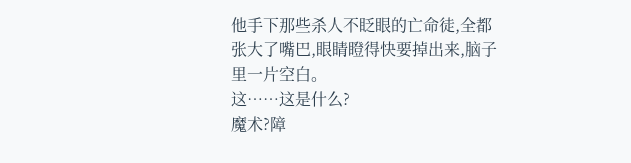他手下那些杀人不眨眼的亡命徒,全都张大了嘴巴,眼睛瞪得快要掉出来,脑子里一片空白。
这……这是什么?
魔术?障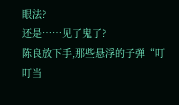眼法?
还是……见了鬼了?
陈良放下手,那些悬浮的子弹“叮叮当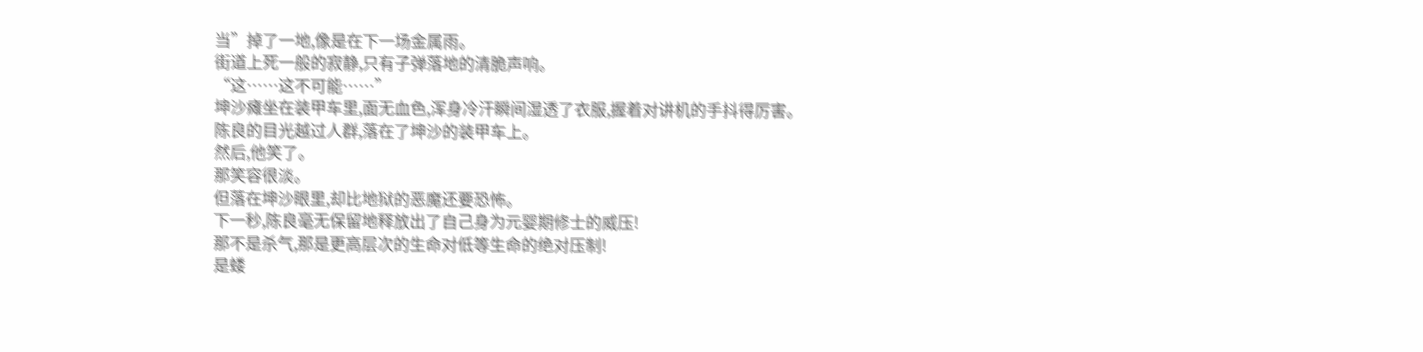当”掉了一地,像是在下一场金属雨。
街道上死一般的寂静,只有子弹落地的清脆声响。
“这……这不可能……”
坤沙瘫坐在装甲车里,面无血色,浑身冷汗瞬间湿透了衣服,握着对讲机的手抖得厉害。
陈良的目光越过人群,落在了坤沙的装甲车上。
然后,他笑了。
那笑容很淡。
但落在坤沙眼里,却比地狱的恶魔还要恐怖。
下一秒,陈良毫无保留地释放出了自己身为元婴期修士的威压!
那不是杀气,那是更高层次的生命对低等生命的绝对压制!
是蝼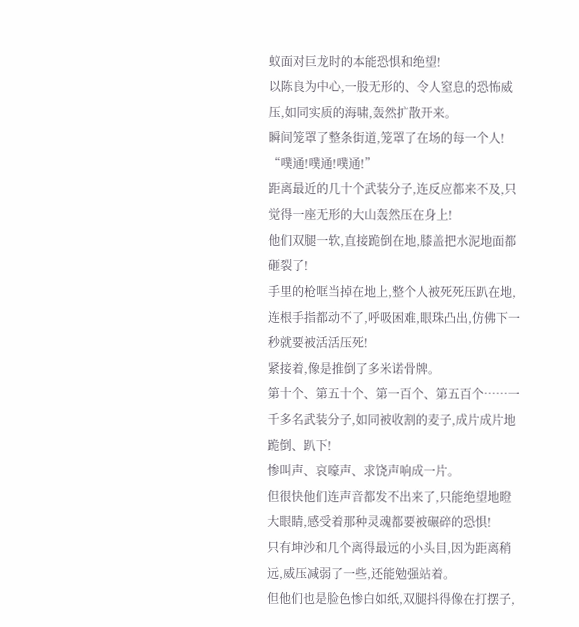蚁面对巨龙时的本能恐惧和绝望!
以陈良为中心,一股无形的、令人窒息的恐怖威压,如同实质的海啸,轰然扩散开来。
瞬间笼罩了整条街道,笼罩了在场的每一个人!
“噗通!噗通!噗通!”
距离最近的几十个武装分子,连反应都来不及,只觉得一座无形的大山轰然压在身上!
他们双腿一软,直接跪倒在地,膝盖把水泥地面都砸裂了!
手里的枪哐当掉在地上,整个人被死死压趴在地,连根手指都动不了,呼吸困难,眼珠凸出,仿佛下一秒就要被活活压死!
紧接着,像是推倒了多米诺骨牌。
第十个、第五十个、第一百个、第五百个……一千多名武装分子,如同被收割的麦子,成片成片地跪倒、趴下!
惨叫声、哀嚎声、求饶声响成一片。
但很快他们连声音都发不出来了,只能绝望地瞪大眼睛,感受着那种灵魂都要被碾碎的恐惧!
只有坤沙和几个离得最远的小头目,因为距离稍远,威压减弱了一些,还能勉强站着。
但他们也是脸色惨白如纸,双腿抖得像在打摆子,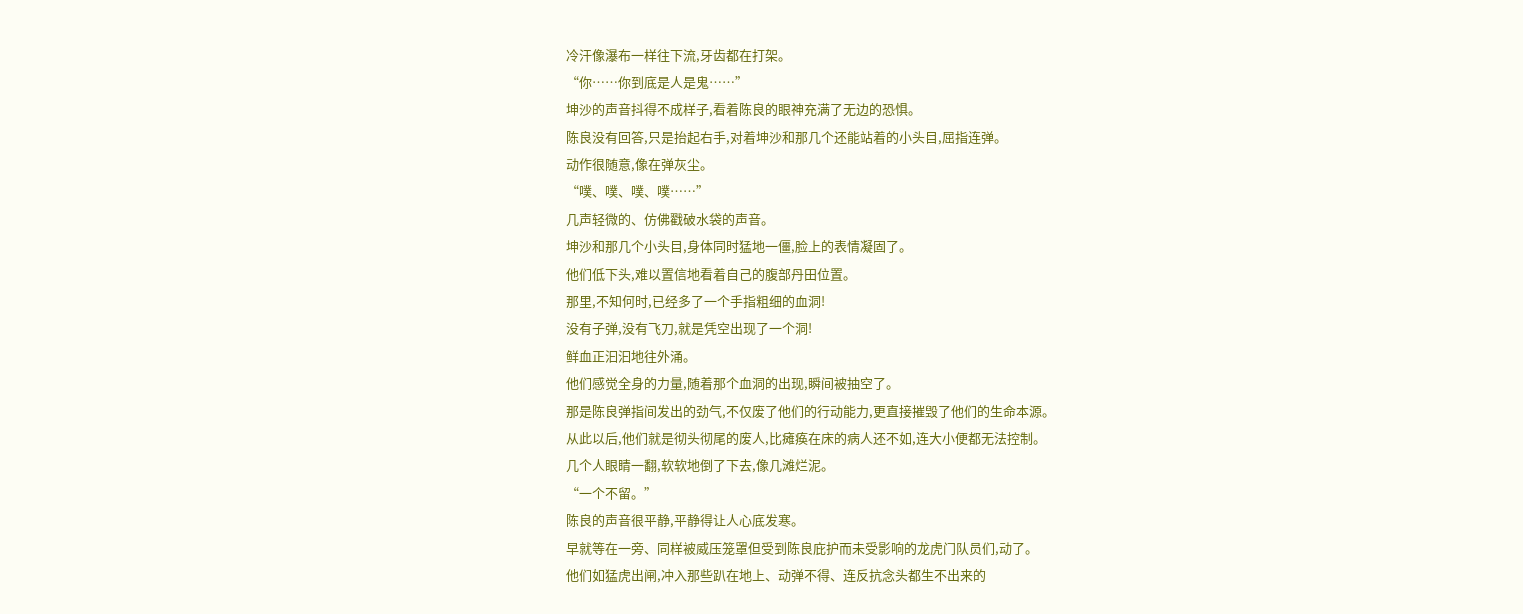冷汗像瀑布一样往下流,牙齿都在打架。
“你……你到底是人是鬼……”
坤沙的声音抖得不成样子,看着陈良的眼神充满了无边的恐惧。
陈良没有回答,只是抬起右手,对着坤沙和那几个还能站着的小头目,屈指连弹。
动作很随意,像在弹灰尘。
“噗、噗、噗、噗……”
几声轻微的、仿佛戳破水袋的声音。
坤沙和那几个小头目,身体同时猛地一僵,脸上的表情凝固了。
他们低下头,难以置信地看着自己的腹部丹田位置。
那里,不知何时,已经多了一个手指粗细的血洞!
没有子弹,没有飞刀,就是凭空出现了一个洞!
鲜血正汩汩地往外涌。
他们感觉全身的力量,随着那个血洞的出现,瞬间被抽空了。
那是陈良弹指间发出的劲气,不仅废了他们的行动能力,更直接摧毁了他们的生命本源。
从此以后,他们就是彻头彻尾的废人,比瘫痪在床的病人还不如,连大小便都无法控制。
几个人眼睛一翻,软软地倒了下去,像几滩烂泥。
“一个不留。”
陈良的声音很平静,平静得让人心底发寒。
早就等在一旁、同样被威压笼罩但受到陈良庇护而未受影响的龙虎门队员们,动了。
他们如猛虎出闸,冲入那些趴在地上、动弹不得、连反抗念头都生不出来的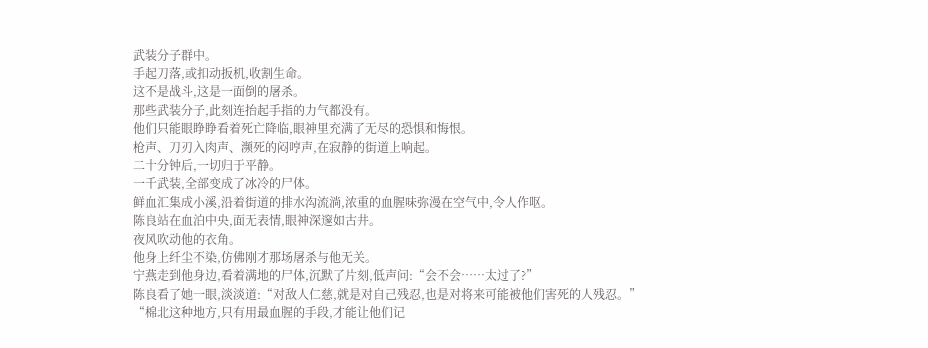武装分子群中。
手起刀落,或扣动扳机,收割生命。
这不是战斗,这是一面倒的屠杀。
那些武装分子,此刻连抬起手指的力气都没有。
他们只能眼睁睁看着死亡降临,眼神里充满了无尽的恐惧和悔恨。
枪声、刀刃入肉声、濒死的闷哼声,在寂静的街道上响起。
二十分钟后,一切归于平静。
一千武装,全部变成了冰冷的尸体。
鲜血汇集成小溪,沿着街道的排水沟流淌,浓重的血腥味弥漫在空气中,令人作呕。
陈良站在血泊中央,面无表情,眼神深邃如古井。
夜风吹动他的衣角。
他身上纤尘不染,仿佛刚才那场屠杀与他无关。
宁燕走到他身边,看着满地的尸体,沉默了片刻,低声问:“会不会……太过了?”
陈良看了她一眼,淡淡道:“对敌人仁慈,就是对自己残忍,也是对将来可能被他们害死的人残忍。”
“棉北这种地方,只有用最血腥的手段,才能让他们记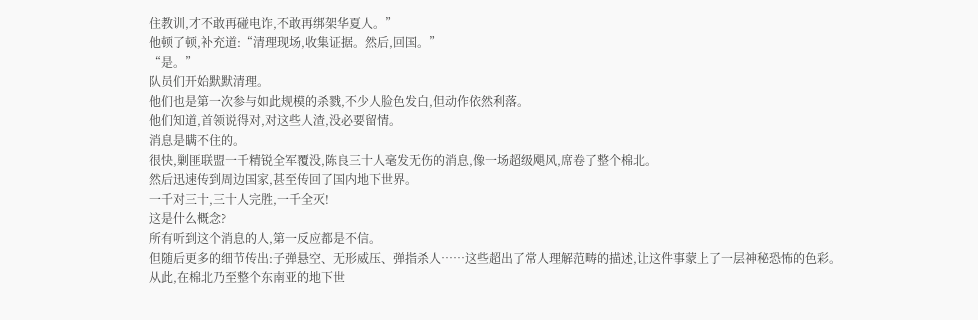住教训,才不敢再碰电诈,不敢再绑架华夏人。”
他顿了顿,补充道:“清理现场,收集证据。然后,回国。”
“是。”
队员们开始默默清理。
他们也是第一次参与如此规模的杀戮,不少人脸色发白,但动作依然利落。
他们知道,首领说得对,对这些人渣,没必要留情。
消息是瞒不住的。
很快,剿匪联盟一千精锐全军覆没,陈良三十人毫发无伤的消息,像一场超级飓风,席卷了整个棉北。
然后迅速传到周边国家,甚至传回了国内地下世界。
一千对三十,三十人完胜,一千全灭!
这是什么概念?
所有听到这个消息的人,第一反应都是不信。
但随后更多的细节传出:子弹悬空、无形威压、弹指杀人……这些超出了常人理解范畴的描述,让这件事蒙上了一层神秘恐怖的色彩。
从此,在棉北乃至整个东南亚的地下世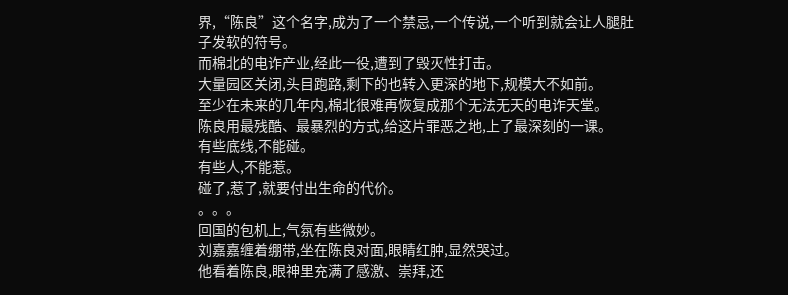界,“陈良”这个名字,成为了一个禁忌,一个传说,一个听到就会让人腿肚子发软的符号。
而棉北的电诈产业,经此一役,遭到了毁灭性打击。
大量园区关闭,头目跑路,剩下的也转入更深的地下,规模大不如前。
至少在未来的几年内,棉北很难再恢复成那个无法无天的电诈天堂。
陈良用最残酷、最暴烈的方式,给这片罪恶之地,上了最深刻的一课。
有些底线,不能碰。
有些人,不能惹。
碰了,惹了,就要付出生命的代价。
。。。
回国的包机上,气氛有些微妙。
刘嘉嘉缠着绷带,坐在陈良对面,眼睛红肿,显然哭过。
他看着陈良,眼神里充满了感激、崇拜,还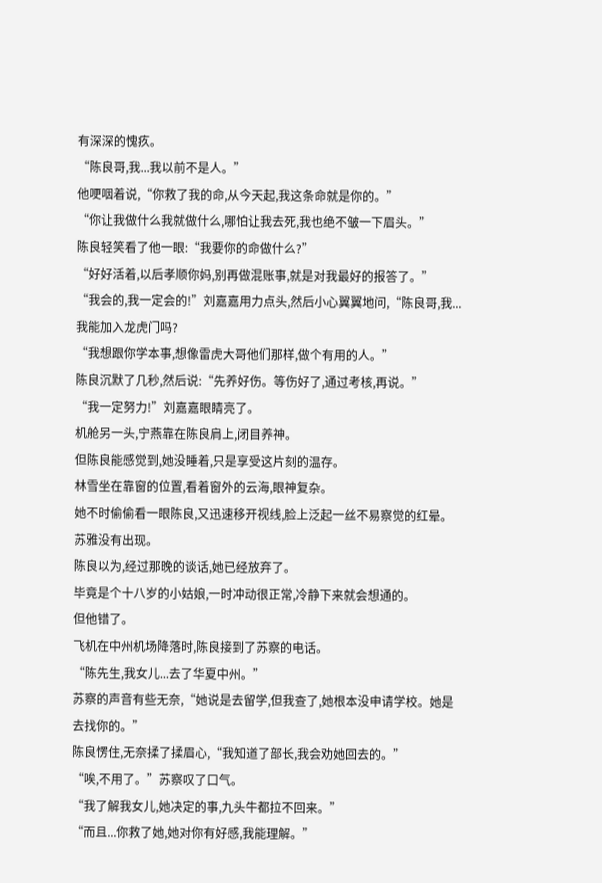有深深的愧疚。
“陈良哥,我...我以前不是人。”
他哽咽着说,“你救了我的命,从今天起,我这条命就是你的。”
“你让我做什么我就做什么,哪怕让我去死,我也绝不皱一下眉头。”
陈良轻笑看了他一眼:“我要你的命做什么?”
“好好活着,以后孝顺你妈,别再做混账事,就是对我最好的报答了。”
“我会的,我一定会的!”刘嘉嘉用力点头,然后小心翼翼地问,“陈良哥,我...我能加入龙虎门吗?
“我想跟你学本事,想像雷虎大哥他们那样,做个有用的人。”
陈良沉默了几秒,然后说:“先养好伤。等伤好了,通过考核,再说。”
“我一定努力!”刘嘉嘉眼睛亮了。
机舱另一头,宁燕靠在陈良肩上,闭目养神。
但陈良能感觉到,她没睡着,只是享受这片刻的温存。
林雪坐在靠窗的位置,看着窗外的云海,眼神复杂。
她不时偷偷看一眼陈良,又迅速移开视线,脸上泛起一丝不易察觉的红晕。
苏雅没有出现。
陈良以为,经过那晚的谈话,她已经放弃了。
毕竟是个十八岁的小姑娘,一时冲动很正常,冷静下来就会想通的。
但他错了。
飞机在中州机场降落时,陈良接到了苏察的电话。
“陈先生,我女儿...去了华夏中州。”
苏察的声音有些无奈,“她说是去留学,但我查了,她根本没申请学校。她是去找你的。”
陈良愣住,无奈揉了揉眉心,“我知道了部长,我会劝她回去的。”
“唉,不用了。”苏察叹了口气。
“我了解我女儿,她决定的事,九头牛都拉不回来。”
“而且...你救了她,她对你有好感,我能理解。”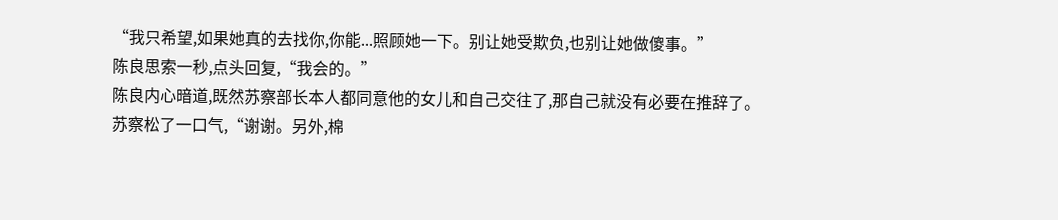“我只希望,如果她真的去找你,你能...照顾她一下。别让她受欺负,也别让她做傻事。”
陈良思索一秒,点头回复,“我会的。”
陈良内心暗道,既然苏察部长本人都同意他的女儿和自己交往了,那自己就没有必要在推辞了。
苏察松了一口气,“谢谢。另外,棉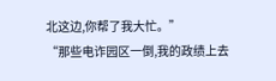北这边,你帮了我大忙。”
“那些电诈园区一倒,我的政绩上去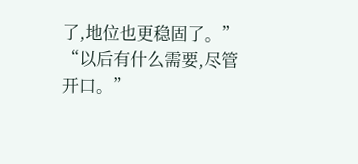了,地位也更稳固了。”
“以后有什么需要,尽管开口。”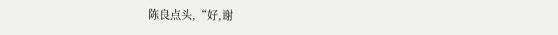陈良点头,“好,谢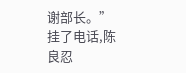谢部长。”
挂了电话,陈良忍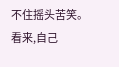不住摇头苦笑。
看来,自己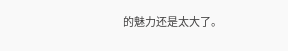的魅力还是太大了。